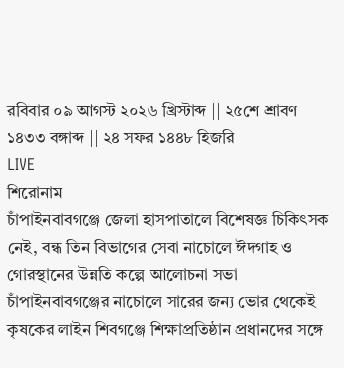রবিবার ০৯ আগস্ট ২০২৬ খ্রিস্টাব্দ || ২৫শে শ্রাবণ ১৪৩৩ বঙ্গাব্দ || ২৪ সফর ১৪৪৮ হিজরি
LIVE
শিরোনাম
চাঁপাইনবাবগঞ্জে জেলা হাসপাতালে বিশেষজ্ঞ চিকিৎসক নেই, বন্ধ তিন বিভাগের সেবা নাচোলে ঈদগাহ ও গোরস্থানের উন্নতি কল্পে আলোচনা সভা চাঁপাইনবাবগঞ্জের নাচোলে সারের জন্য ভোর থেকেই কৃষকের লাইন শিবগঞ্জে শিক্ষাপ্রতিষ্ঠান প্রধানদের সঙ্গে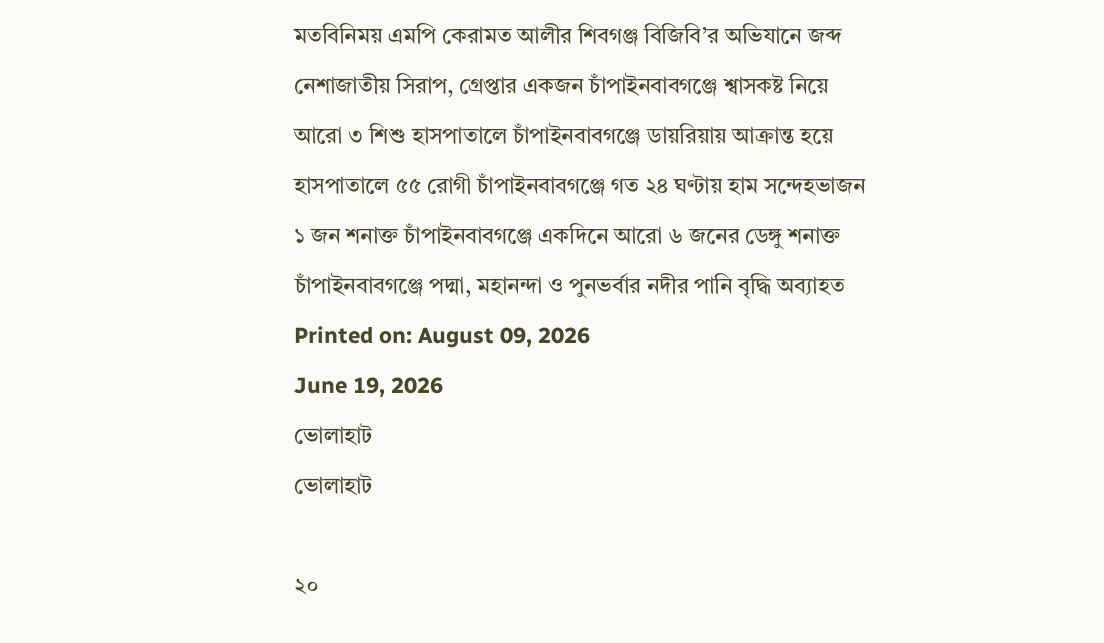মতবিনিময় এমপি কেরামত আলীর শিবগঞ্জ বিজিবি’র অভিযানে জব্দ নেশাজাতীয় সিরাপ, গ্রেপ্তার একজন চাঁপাইনবাবগঞ্জে শ্বাসকষ্ট নিয়ে আরো ৩ শিশু হাসপাতালে চাঁপাইনবাবগঞ্জে ডায়রিয়ায় আক্রান্ত হয়ে হাসপাতালে ৫৫ রোগী চাঁপাইনবাবগঞ্জে গত ২৪ ঘণ্টায় হাম সন্দেহভাজন ১ জন শনাক্ত চাঁপাইনবাবগঞ্জে একদিনে আরো ৬ জনের ডেঙ্গু শনাক্ত চাঁপাইনবাবগঞ্জে পদ্মা, মহানন্দা ও পুনভর্বার নদীর পানি বৃদ্ধি অব্যাহত
Printed on: August 09, 2026
June 19, 2026
ভোলাহাট
ভোলাহাট

২০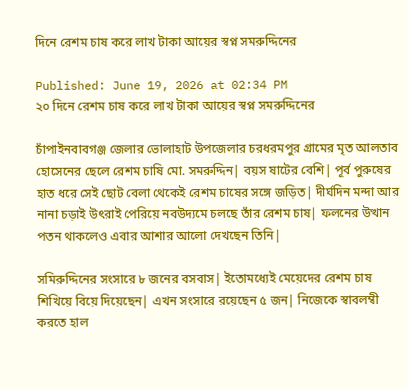দিনে রেশম চাষ করে লাখ টাকা আয়ের স্বপ্ন সমরুদ্দিনের

Published: June 19, 2026 at 02:34 PM
২০ দিনে রেশম চাষ করে লাখ টাকা আয়ের স্বপ্ন সমরুদ্দিনের

চাঁপাইনবাবগঞ্জ জেলার ভোলাহাট উপজেলার চরধরমপুর গ্রামের মৃত আলতাব হোসেনের ছেলে রেশম চাষি মো. সমরুদ্দিন| বয়স ষাটের বেশি| পূর্ব পুরুষের হাত ধরে সেই ছোট বেলা থেকেই রেশম চাষের সঙ্গে জড়িত| দীর্ঘদিন মন্দা আর নানা চড়াই উৎরাই পেরিয়ে নবউদ্যমে চলছে তাঁর রেশম চাষ| ফলনের উত্থান পতন থাকলেও এবার আশার আলো দেখছেন তিনি|

সমিরুদ্দিনের সংসারে ৮ জনের বসবাস| ইতোমধ্যেই মেয়েদের রেশম চাষ শিখিয়ে বিয়ে দিয়েছেন| এখন সংসারে রয়েছেন ৫ জন| নিজেকে স্বাবলম্বী করতে হাল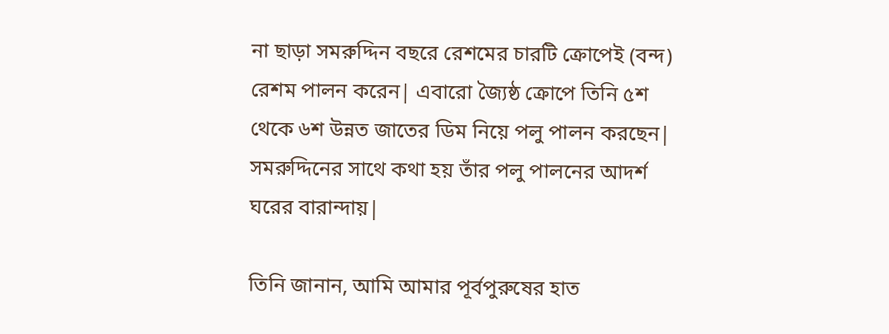না ছাড়া সমরুদ্দিন বছরে রেশমের চারটি ক্রোপেই (বন্দ) রেশম পালন করেন| এবারো জ্যৈষ্ঠ ক্রোপে তিনি ৫শ থেকে ৬শ উন্নত জাতের ডিম নিয়ে পলু পালন করছেন| সমরুদ্দিনের সাথে কথা হয় তাঁর পলু পালনের আদর্শ ঘরের বারান্দায়|

তিনি জানান, আমি আমার পূর্বপুরুষের হাত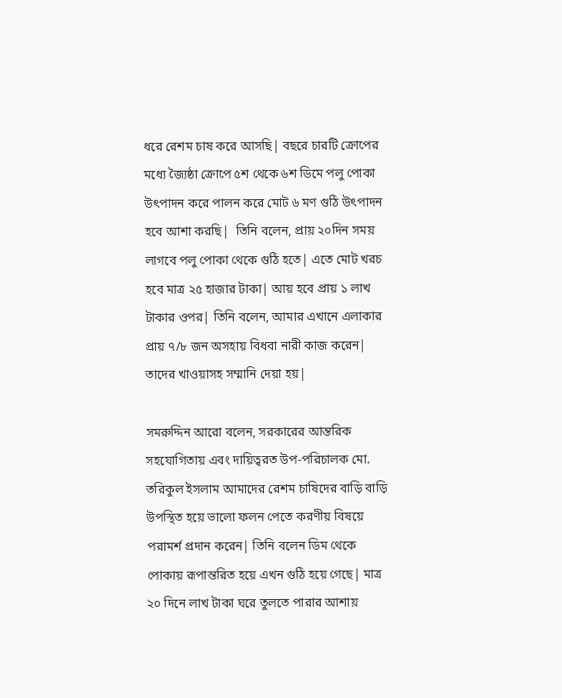ধরে রেশম চাষ করে আসছি| বছরে চারটি ক্রোপের মধ্যে জ্যৈষ্ঠা ক্রোপে ৫শ থেকে ৬শ ডিমে পলু পোকা উৎপাদন করে পালন করে মোট ৬ মণ গুঠি উৎপাদন হবে আশা করছি|  তিনি বলেন, প্রায় ২০দিন সময় লাগবে পলু পোকা থেকে গুঠি হতে| এতে মোট খরচ হবে মাত্র ২৫ হাজার টাকা| আয় হবে প্রায় ১ লাখ টাকার ওপর| তিনি বলেন, আমার এখানে এলাকার প্রায় ৭/৮ জন অসহায় বিধবা নারী কাজ করেন| তাদের খাওয়াসহ সম্মানি দেয়া হয়|

সমরুদ্দিন আরো বলেন, সরকারের আন্তরিক সহযোগিতায় এবং দায়িত্বরত উপ-পরিচালক মো. তরিকুল ইসলাম আমাদের রেশম চাষিদের বাড়ি বাড়ি উপস্থিত হয়ে ভালো ফলন পেতে করণীয় বিষয়ে পরামর্শ প্রদান করেন| তিনি বলেন ডিম থেকে পোকায় রূপান্তরিত হয়ে এখন গুঠি হয়ে গেছে| মাত্র ২০ দিনে লাখ টাকা ঘরে তুলতে পারার আশায়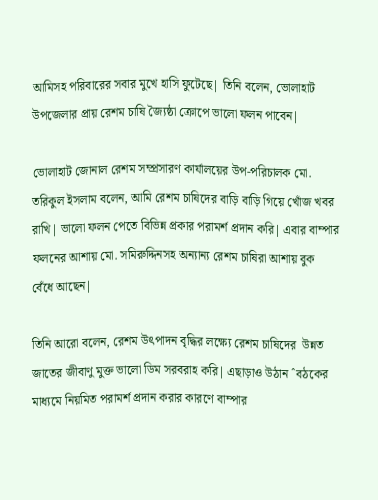আমিসহ পরিবারের সবার মুখে হাসি ফুটেছে| তিনি বলেন, ভোলাহাট উপজেলার প্রায় রেশম চাষি জ্যৈষ্ঠা ক্রোপে ভালো ফলন পাবেন|

ভোলাহাট জোনাল রেশম সম্প্রসারণ কার্যালয়ের উপ-পরিচালক মো. তরিকুল ইসলাম বলেন, আমি রেশম চাষিদের বাড়ি বাড়ি গিয়ে খোঁজ খবর রাখি| ভালো ফলন পেতে বিভিন্ন প্রকার পরামর্শ প্রদান করি| এবার বাম্পার ফলনের আশায় মো. সমিরুদ্দিনসহ অন্যান্য রেশম চাষিরা আশায় বুক বেঁধে আছেন|

তিনি আরো বলেন, রেশম উৎপাদন বৃদ্ধির লক্ষ্যে রেশম চাষিদের  উন্নত জাতের জীবাণু মুক্ত ভালো ডিম সরবরাহ করি| এছাড়াও উঠান ˆবঠকের মাধ্যমে নিয়মিত পরামর্শ প্রদান করার কারণে বাম্পার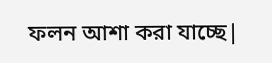ফলন আশা করা যাচ্ছে|